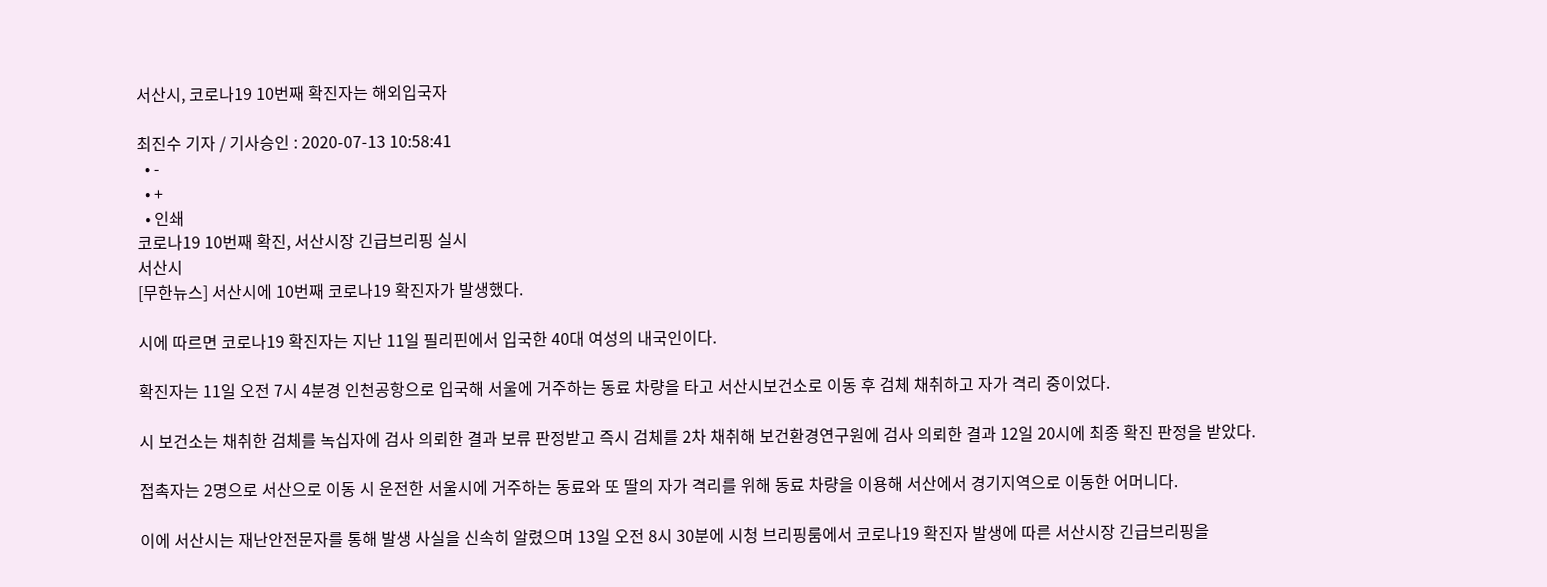서산시, 코로나19 10번째 확진자는 해외입국자

최진수 기자 / 기사승인 : 2020-07-13 10:58:41
  • -
  • +
  • 인쇄
코로나19 10번째 확진, 서산시장 긴급브리핑 실시
서산시
[무한뉴스] 서산시에 10번째 코로나19 확진자가 발생했다.

시에 따르면 코로나19 확진자는 지난 11일 필리핀에서 입국한 40대 여성의 내국인이다.

확진자는 11일 오전 7시 4분경 인천공항으로 입국해 서울에 거주하는 동료 차량을 타고 서산시보건소로 이동 후 검체 채취하고 자가 격리 중이었다.

시 보건소는 채취한 검체를 녹십자에 검사 의뢰한 결과 보류 판정받고 즉시 검체를 2차 채취해 보건환경연구원에 검사 의뢰한 결과 12일 20시에 최종 확진 판정을 받았다.

접촉자는 2명으로 서산으로 이동 시 운전한 서울시에 거주하는 동료와 또 딸의 자가 격리를 위해 동료 차량을 이용해 서산에서 경기지역으로 이동한 어머니다.

이에 서산시는 재난안전문자를 통해 발생 사실을 신속히 알렸으며 13일 오전 8시 30분에 시청 브리핑룸에서 코로나19 확진자 발생에 따른 서산시장 긴급브리핑을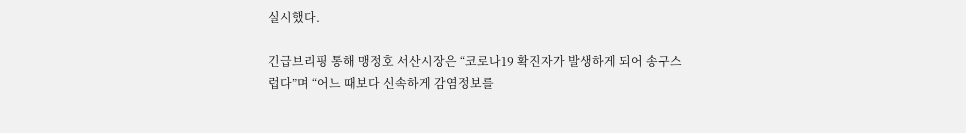실시했다.

긴급브리핑 통해 맹정호 서산시장은 “코로나19 확진자가 발생하게 되어 송구스럽다”며 “어느 때보다 신속하게 감염정보를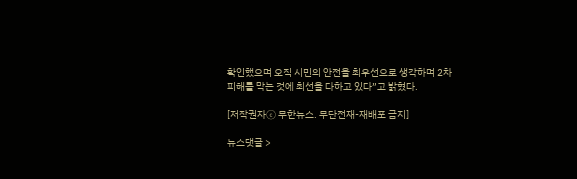확인했으며 오직 시민의 안전을 최우선으로 생각하며 2차 피해를 막는 것에 최선을 다하고 있다”고 밝혔다.

[저작권자ⓒ 무한뉴스. 무단전재-재배포 금지]

뉴스댓글 >